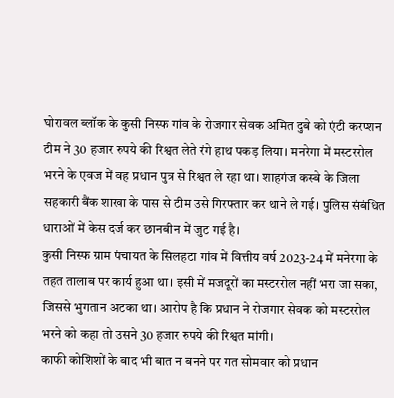घोरावल ब्लॉक के कुसी निस्फ गांव के रोजगार सेवक अमित दुबे को एंटी करप्शन टीम ने 30 हजार रुपये की रिश्वत लेते रंगे हाथ पकड़ लिया। मनरेगा में मस्टररोल भरने के एवज में वह प्रधान पुत्र से रिश्वत ले रहा था। शाहगंज कस्बे के जिला सहकारी बैंक शाखा के पास से टीम उसे गिरफ्तार कर थाने ले गई। पुलिस संबंधित धाराओं में केस दर्ज कर छानबीन में जुट गई है।
कुसी निस्फ ग्राम पंचायत के सिलहटा गांव में वित्तीय वर्ष 2023-24 में मनेरगा के तहत तालाब पर कार्य हुआ था। इसी में मजदूरों का मस्टररोल नहीं भरा जा सका, जिससे भुगतान अटका था। आरोप है कि प्रधान ने रोजगार सेवक को मस्टररोल भरने को कहा तो उसने 30 हजार रुपये की रिश्वत मांगी।
काफी कोशिशों के बाद भी बात न बनने पर गत सोमवार को प्रधान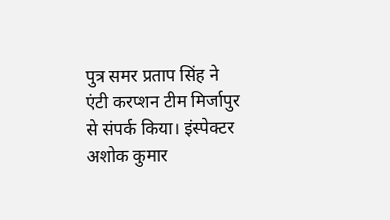पुत्र समर प्रताप सिंह ने एंटी करप्शन टीम मिर्जापुर से संपर्क किया। इंस्पेक्टर अशोक कुमार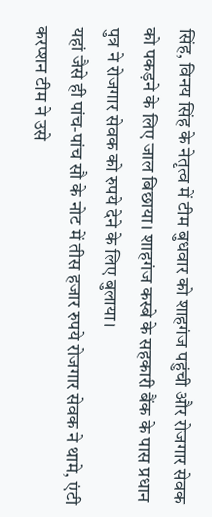सिंह, विनय सिंह के नेतृत्व में टीम बुधवार को शाहगंज पहुंची और रोजगार सेवक को पकड़ने के लिए जाल बिछाया। शाहगंज कस्बे के सहकारी बैंक के पास प्रधान पुत्र ने रोजगार सेवक को रुपये देने के लिए बुलाया।
यहां जैसे ही पांच-पांच सौ के नोट में तीस हजार रुपये रोजगार सेवक ने थामे, एंटी करप्शन टीम ने उसे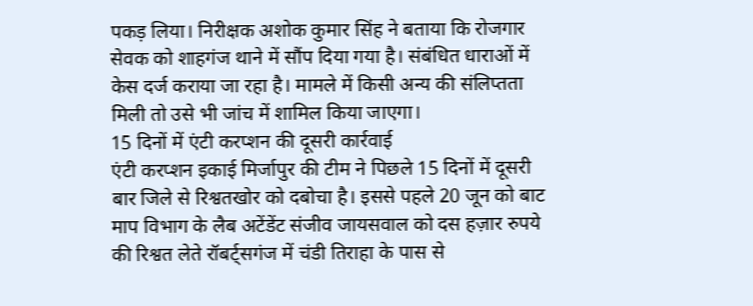पकड़ लिया। निरीक्षक अशोक कुमार सिंह ने बताया कि रोजगार सेवक को शाहगंज थाने में सौंप दिया गया है। संबंधित धाराओं में केस दर्ज कराया जा रहा है। मामले में किसी अन्य की संलिप्तता मिली तो उसे भी जांच में शामिल किया जाएगा।
15 दिनों में एंटी करप्शन की दूसरी कार्रवाई
एंटी करप्शन इकाई मिर्जापुर की टीम ने पिछले 15 दिनों में दूसरी बार जिले से रिश्वतखोर को दबोचा है। इससे पहले 20 जून को बाट माप विभाग के लैब अटेंडेंट संजीव जायसवाल को दस हज़ार रुपये की रिश्वत लेते रॉबर्ट्सगंज में चंडी तिराहा के पास से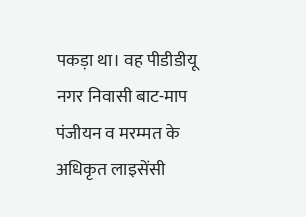पकड़ा था। वह पीडीडीयू नगर निवासी बाट-माप पंजीयन व मरम्मत के अधिकृत लाइसेंसी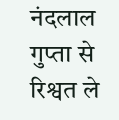नंदलाल गुप्ता से रिश्वत ले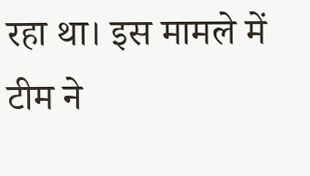रहा था। इस मामले में टीम ने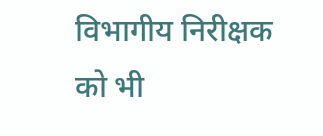विभागीय निरीक्षक को भी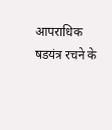आपराधिक षडयंत्र रचने के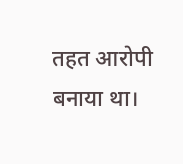तहत आरोपी बनाया था।